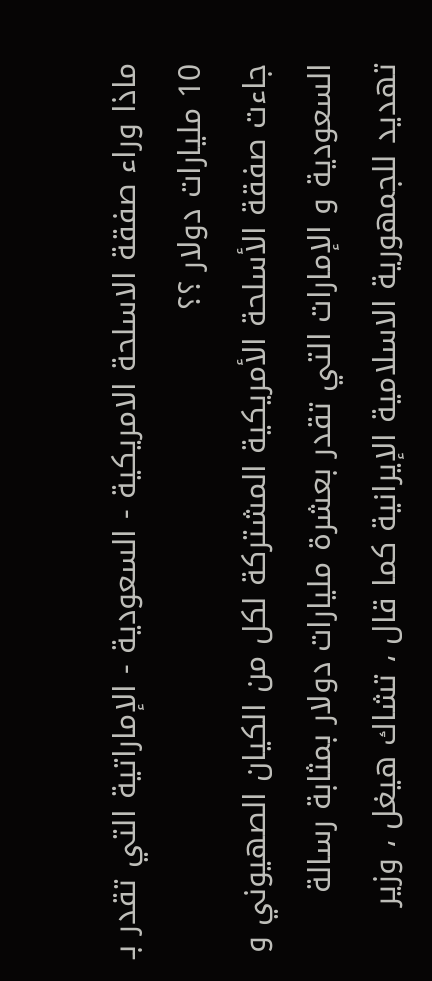ماذا وراء صفقة الاسلحة الامريكية - السعودية - الإماراتية التي تقدر بـ 10 مليارات دولار ؟؟
جاءت صفقة الأسلحة الأمريكية المشتركة لكل من الكيان الصهيوني و السعودية و الإمارات التي تقدر بعشرة مليارات دولار بمثابة رسالة تهديد للجمهورية الاسلامية الإيرانية كما قال ، تشاك هيغل ، وزير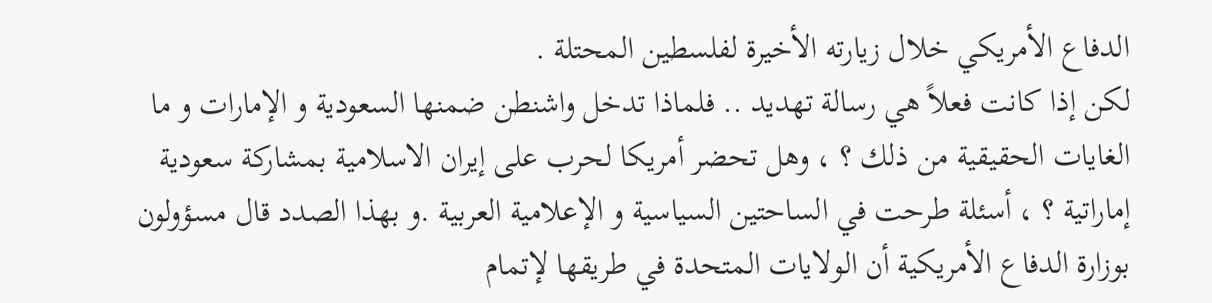الدفاع الأمريكي خلال زيارته الأخيرة لفلسطين المحتلة .
لكن إذا كانت فعلاً هي رسالة تهديد .. فلماذا تدخل واشنطن ضمنها السعودية و الإمارات و ما الغايات الحقيقية من ذلك ؟ ، وهل تحضر أمريكا لحرب على إيران الاسلامية بمشاركة سعودية إماراتية ؟ ، أسئلة طرحت في الساحتين السياسية و الإعلامية العربية .و بهذا الصدد قال مسؤولون بوزارة الدفاع الأمريكية أن الولايات المتحدة في طريقها لإتمام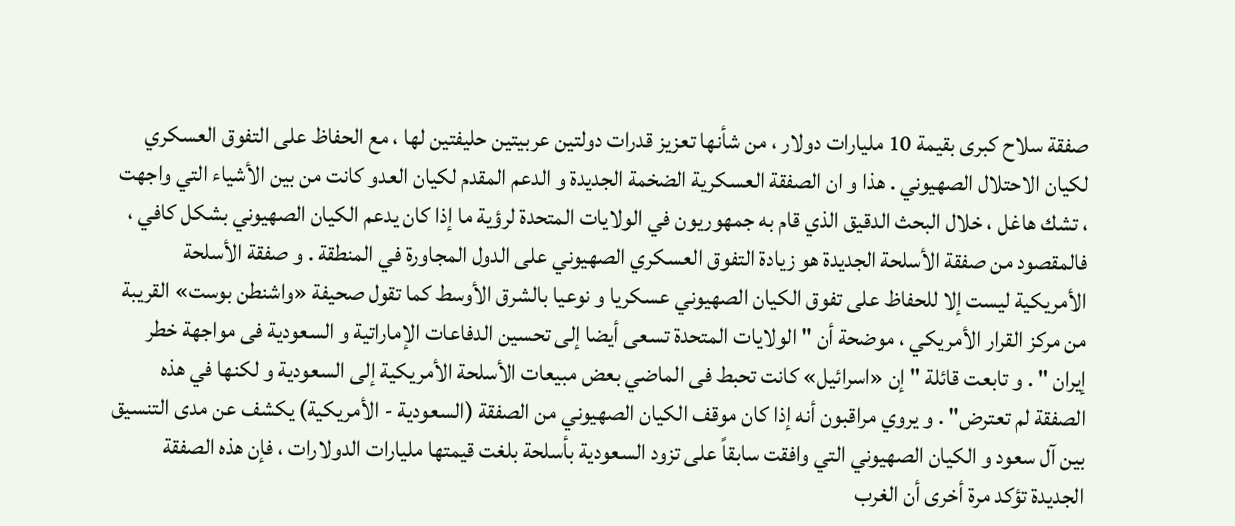صفقة سلاح كبرى بقيمة 10 مليارات دولار ، من شأنها تعزيز قدرات دولتين عربيتين حليفتين لها ، مع الحفاظ على التفوق العسكري لكيان الاحتلال الصهيوني . هذا و ان الصفقة العسكرية الضخمة الجديدة و الدعم المقدم لكيان العدو كانت من بين الأشياء التي واجهت ، تشك هاغل ، خلال البحث الدقيق الذي قام به جمهوريون في الولايات المتحدة لرؤية ما إذا كان يدعم الكيان الصهيوني بشكل كافي ، فالمقصود من صفقة الأسلحة الجديدة هو زيادة التفوق العسكري الصهيوني على الدول المجاورة في المنطقة . و صفقة الأسلحة الأمريكية ليست إلا للحفاظ على تفوق الكيان الصهيوني عسكريا و نوعيا بالشرق الأوسط كما تقول صحيفة «واشنطن بوست» القريبة من مركز القرار الأمريكي ، موضحة أن " الولايات المتحدة تسعى أيضا إلى تحسين الدفاعات الإماراتية و السعودية فى مواجهة خطر إيران " . و تابعت قائلة " إن «اسرائيل» كانت تحبط فى الماضي بعض مبيعات الأسلحة الأمريكية إلى السعودية و لكنها في هذه الصفقة لم تعترض" . و يروي مراقبون أنه إذا كان موقف الكيان الصهيوني من الصفقة (السعودية - الأمريكية) يكشف عن مدى التنسيق بين آل سعود و الكيان الصهيوني التي وافقت سابقاً على تزود السعودية بأسلحة بلغت قيمتها مليارات الدولارات ، فإن هذه الصفقة الجديدة تؤكد مرة أخرى أن الغرب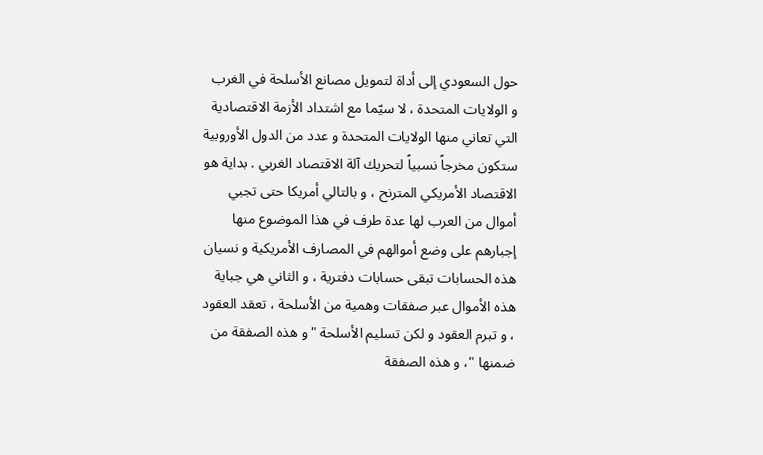حول السعودي إلى أداة لتمويل مصانع الأسلحة في الغرب و الولايات المتحدة ، لا سيّما مع اشتداد الأزمة الاقتصادية التي تعاني منها الولايات المتحدة و عدد من الدول الأوروبية ستكون مخرجاً نسبياً لتحريك آلة الاقتصاد الغربي . بداية هو الاقتصاد الأمريكي المترنح ، و بالتالي أمريكا حتى تجبي أموال من العرب لها عدة طرف في هذا الموضوع منها إجبارهم على وضع أموالهم في المصارف الأمريكية و نسيان هذه الحسابات تبقى حسابات دفترية ، و الثاني هي جباية هذه الأموال عبر صفقات وهمية من الأسلحة ، تعقد العقود ، و تبرم العقود و لكن تسليم الأسلحة "و هذه الصفقة من ضمنها "، و هذه الصفقة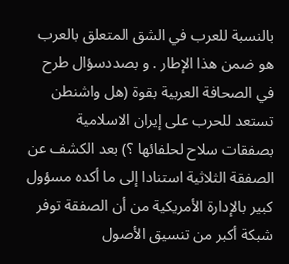بالنسبة للعرب في الشق المتعلق بالعرب هو ضمن هذا الإطار . و بصددسؤال طرح في الصحافة العربية بقوة (هل واشنطن تستعد للحرب على إيران الاسلامية بصفقات سلاح لحلفائها ؟) بعد الكشف عن الصفقة الثلاثية استنادا إلى ما أكده مسؤول كبير بالإدارة الأمريكية من أن الصفقة توفر شبكة أكبر من تنسيق الأصول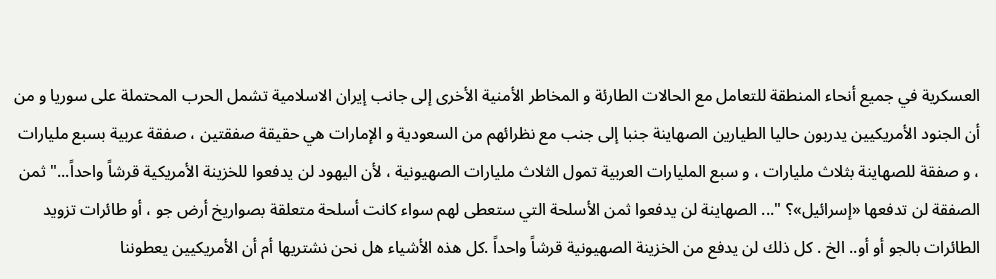العسكرية في جميع أنحاء المنطقة للتعامل مع الحالات الطارئة و المخاطر الأمنية الأخرى إلى جانب إيران الاسلامية تشمل الحرب المحتملة على سوريا و من أن الجنود الأمريكيين يدربون حاليا الطيارين الصهاينة جنبا إلى جنب مع نظرائهم من السعودية و الإمارات هي حقيقة صفقتين ، صفقة عربية بسبع مليارات ، و صفقة للصهاينة بثلاث مليارات ، و سبع المليارات العربية تمول الثلاث مليارات الصهيونية ، لأن اليهود لن يدفعوا للخزينة الأمريكية قرشاً واحداً..."ثمن الصفقة لن تدفعها «إسرائيل»؟ "... الصهاينة لن يدفعوا ثمن الأسلحة التي ستعطى لهم سواء كانت أسلحة متعلقة بصواريخ أرض جو ، أو طائرات تزويد الطائرات بالجو أو أو.. الخ . كل ذلك لن يدفع من الخزينة الصهيونية قرشاً واحداً .كل هذه الأشياء هل نحن نشتريها أم أن الأمريكيين يعطوننا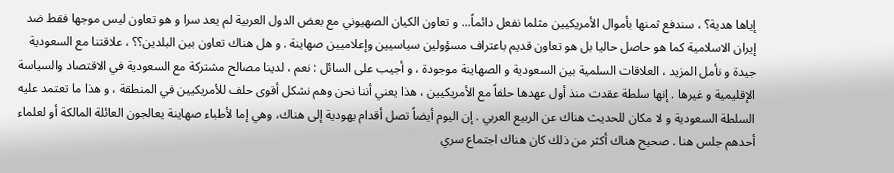إياها هدية؟ ، سندفع ثمنها بأموال الأمريكيين مثلما نفعل دائماً... و تعاون الكيان الصهيوني مع بعض الدول العربية لم يعد سرا و هو تعاون ليس موجها فقط ضد إيران الاسلامية كما هو حاصل حاليا بل هو تعاون قديم باعتراف مسؤولين سياسيين وإعلاميين صهاينة . و هل هناك تعاون بين البلدين؟؟ ، علاقتنا مع السعودية جيدة و نأمل المزيد ، العلاقات السلمية بين السعودية و الصهاينة موجودة ، و أجيب على السائل : نعم ، لدينا مصالح مشتركة مع السعودية في الاقتصاد والسياسة الإقليمية و غيرها . إنها سلطة عقدت منذ أول عهدها حلفاً مع الأمريكيين ، هذا يعني أننا نحن وهم نشكل أقوى حلف للأمريكيين في المنطقة ، و هذا ما تعتمد عليه السلطة السعودية و لا مكان للحديث هناك عن الربيع العربي . إن اليوم أيضاً تصل أقدام يهودية إلى هناك، وهي إما لأطباء صهاينة يعالجون العائلة المالكة أو لعلماء أحدهم جلس هنا . صحيح هناك أكثر من ذلك كان هناك اجتماع سري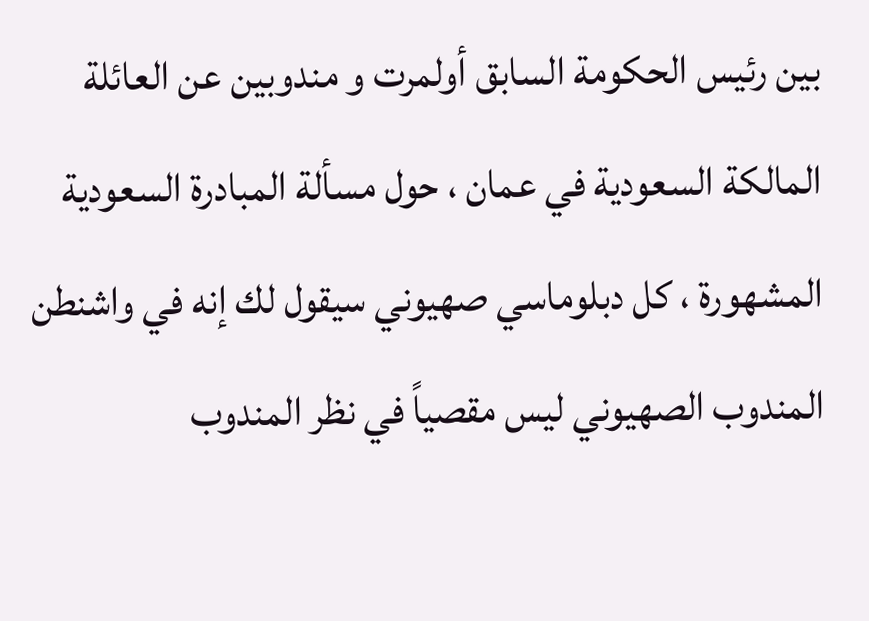بين رئيس الحكومة السابق أولمرت و مندوبين عن العائلة المالكة السعودية في عمان ، حول مسألة المبادرة السعودية المشهورة ، كل دبلوماسي صهيوني سيقول لك إنه في واشنطن المندوب الصهيوني ليس مقصياً في نظر المندوب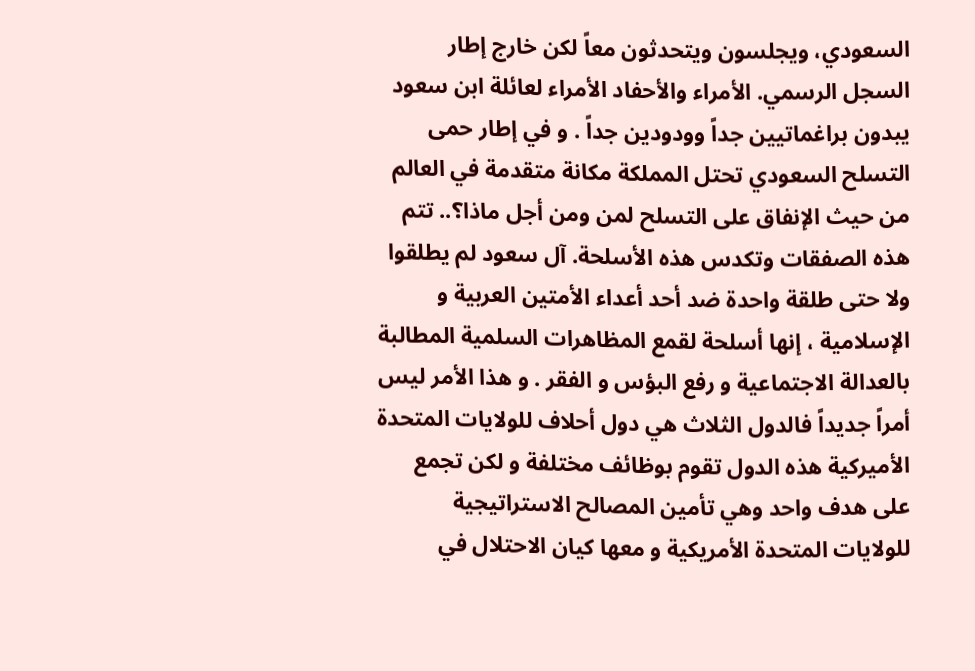السعودي، ويجلسون ويتحدثون معاً لكن خارج إطار السجل الرسمي. الأمراء والأحفاد الأمراء لعائلة ابن سعود يبدون براغماتيين جداً وودودين جداً . و في إطار حمى التسلح السعودي تحتل المملكة مكانة متقدمة في العالم من حيث الإنفاق على التسلح لمن ومن أجل ماذا؟.. تتم هذه الصفقات وتكدس هذه الأسلحة. آل سعود لم يطلقوا ولا حتى طلقة واحدة ضد أحد أعداء الأمتين العربية و الإسلامية ، إنها أسلحة لقمع المظاهرات السلمية المطالبة بالعدالة الاجتماعية و رفع البؤس و الفقر . و هذا الأمر ليس أمراً جديداً فالدول الثلاث هي دول أحلاف للولايات المتحدة الأميركية هذه الدول تقوم بوظائف مختلفة و لكن تجمع على هدف واحد وهي تأمين المصالح الاستراتيجية للولايات المتحدة الأمريكية و معها كيان الاحتلال في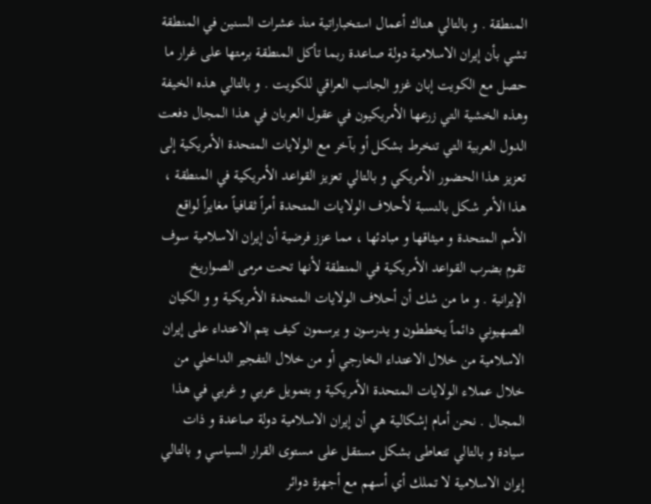المنطقة . و بالتالي هناك أعمال استخباراتية منذ عشرات السنين في المنطقة تشي بأن إيران الاسلامية دولة صاعدة ربما تأكل المنطقة برمتها على غرار ما حصل مع الكويت إبان غزو الجانب العراقي للكويت . و بالتالي هذه الخيفة وهذه الخشية التي زرعها الأمريكيون في عقول العربان في هذا المجال دفعت الدول العربية التي تنخرط بشكل أو بآخر مع الولايات المتحدة الأمريكية إلى تعزيز هذا الحضور الأمريكي و بالتالي تعزيز القواعد الأمريكية في المنطقة ، هذا الأمر شكل بالنسبة لأحلاف الولايات المتحدة أمراً ثقافياً مغايراً لواقع الأمم المتحدة و ميثاقها و مبادئها ، مما عزز فرضية أن إيران الاسلامية سوف تقوم بضرب القواعد الأمريكية في المنطقة لأنها تحت مرمى الصواريخ الإيرانية . و ما من شك أن أحلاف الولايات المتحدة الأمريكية و و الكيان الصهيوني دائماً يخططون و يدرسون و يرسمون كيف يتم الاعتداء على إيران الاسلامية من خلال الاعتداء الخارجي أو من خلال التفجير الداخلي من خلال عملاء الولايات المتحدة الأمريكية و بتمويل عربي و غربي في هذا المجال . نحن أمام إشكالية هي أن إيران الاسلامية دولة صاعدة و ذات سيادة و بالتالي تتعاطى بشكل مستقل على مستوى القرار السياسي و بالتالي إيران الاسلامية لا تملك أي أسهم مع أجهزة دوائر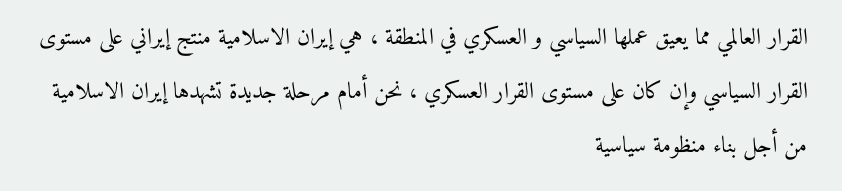القرار العالمي مما يعيق عملها السياسي و العسكري في المنطقة ، هي إيران الاسلامية منتج إيراني على مستوى القرار السياسي وإن كان على مستوى القرار العسكري ، نحن أمام مرحلة جديدة تشهدها إيران الاسلامية من أجل بناء منظومة سياسية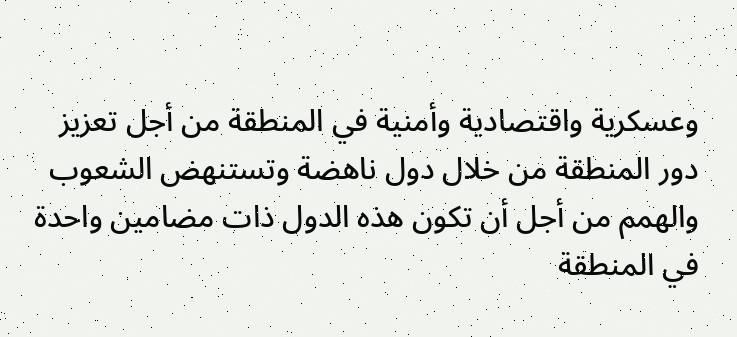وعسكرية واقتصادية وأمنية في المنطقة من أجل تعزيز دور المنطقة من خلال دول ناهضة وتستنهض الشعوب والهمم من أجل أن تكون هذه الدول ذات مضامين واحدة في المنطقة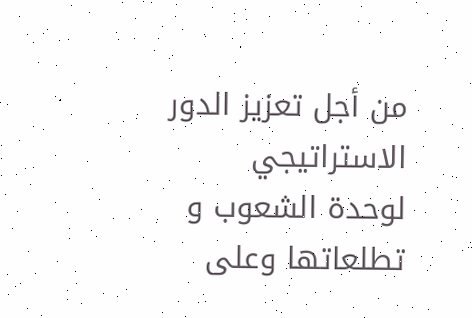من أجل تعزيز الدور الاستراتيجي لوحدة الشعوب و تطلعاتها وعلى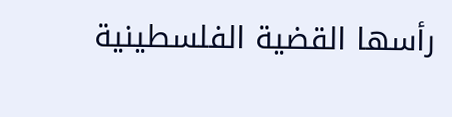رأسها القضية الفلسطينية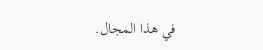في هذا المجال.